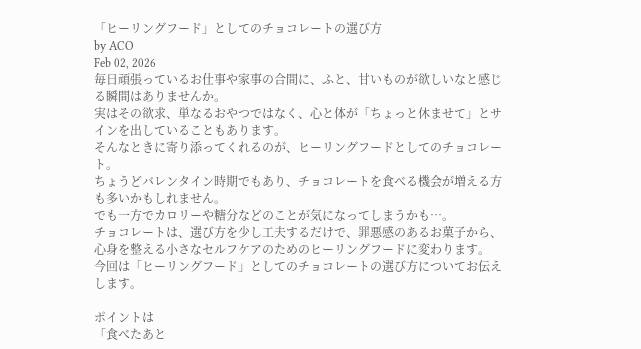「ヒーリングフード」としてのチョコレートの選び方
by ACO
Feb 02, 2026
毎日頑張っているお仕事や家事の合間に、ふと、甘いものが欲しいなと感じる瞬間はありませんか。
実はその欲求、単なるおやつではなく、心と体が「ちょっと休ませて」とサインを出していることもあります。
そんなときに寄り添ってくれるのが、ヒーリングフードとしてのチョコレート。
ちょうどバレンタイン時期でもあり、チョコレートを食べる機会が増える方も多いかもしれません。
でも一方でカロリーや糖分などのことが気になってしまうかも…。
チョコレートは、選び方を少し工夫するだけで、罪悪感のあるお菓子から、心身を整える小さなセルフケアのためのヒーリングフードに変わります。
今回は「ヒーリングフード」としてのチョコレートの選び方についてお伝えします。

ポイントは
「食べたあと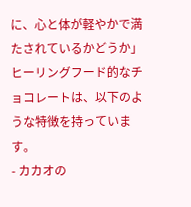に、心と体が軽やかで満たされているかどうか」
ヒーリングフード的なチョコレートは、以下のような特徴を持っています。
- カカオの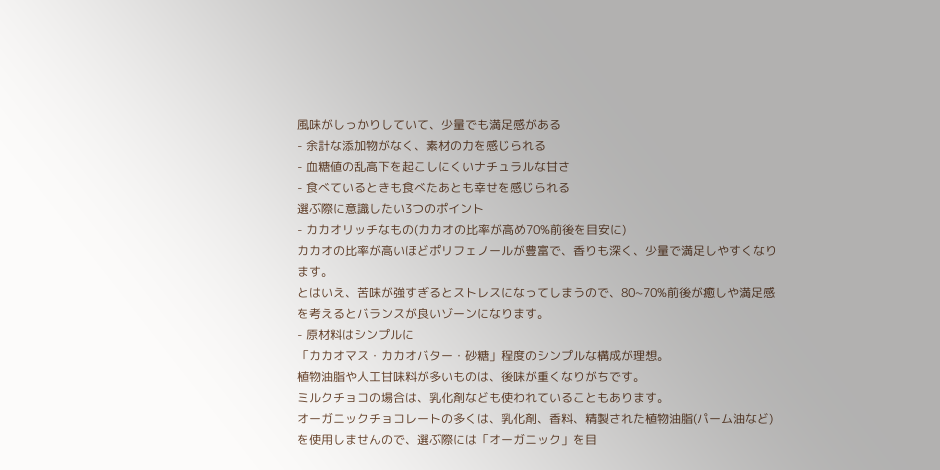風味がしっかりしていて、少量でも満足感がある
- 余計な添加物がなく、素材の力を感じられる
- 血糖値の乱高下を起こしにくいナチュラルな甘さ
- 食べているときも食べたあとも幸せを感じられる
選ぶ際に意識したい3つのポイント
- カカオリッチなもの(カカオの比率が高め70%前後を目安に)
カカオの比率が高いほどポリフェノールが豊富で、香りも深く、少量で満足しやすくなります。
とはいえ、苦味が強すぎるとストレスになってしまうので、80~70%前後が癒しや満足感を考えるとバランスが良いゾーンになります。
- 原材料はシンプルに
「カカオマス・カカオバター・砂糖」程度のシンプルな構成が理想。
植物油脂や人工甘味料が多いものは、後味が重くなりがちです。
ミルクチョコの場合は、乳化剤なども使われていることもあります。
オーガニックチョコレートの多くは、乳化剤、香料、精製された植物油脂(パーム油など)を使用しませんので、選ぶ際には「オーガニック」を目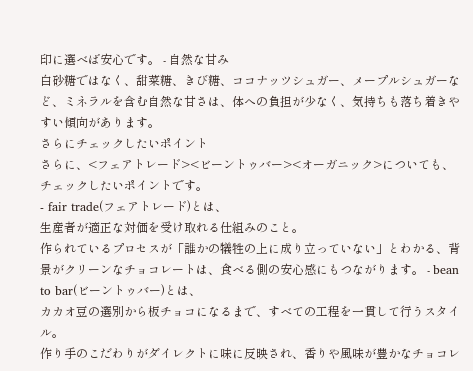印に選べば安心です。 - 自然な甘み
白砂糖ではなく、甜菜糖、きび糖、ココナッツシュガー、メープルシュガーなど、ミネラルを含む自然な甘さは、体への負担が少なく、気持ちも落ち着きやすい傾向があります。
さらにチェックしたいポイント
さらに、<フェアトレード><ビーントゥバー><オーガニック>についても、チェックしたいポイントです。
- fair trade(フェアトレード)とは、
生産者が適正な対価を受け取れる仕組みのこと。
作られているプロセスが「誰かの犠牲の上に成り立っていない」とわかる、背景がクリーンなチョコレートは、食べる側の安心感にもつながります。 - bean to bar(ビーントゥバー)とは、
カカオ豆の選別から板チョコになるまで、すべての工程を一貫して行うスタイル。
作り手のこだわりがダイレクトに味に反映され、香りや風味が豊かなチョコレ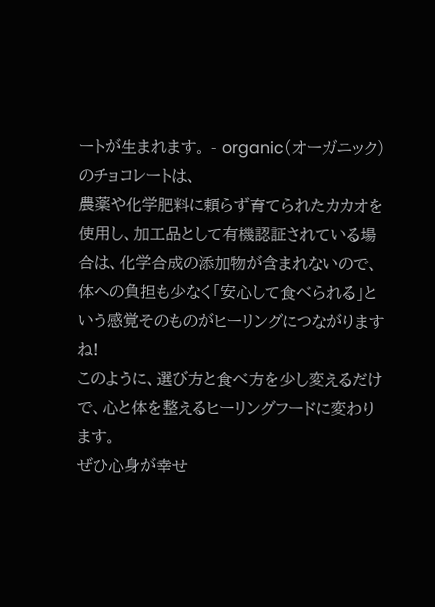ートが生まれます。 - organic(オーガニック)のチョコレートは、
農薬や化学肥料に頼らず育てられたカカオを使用し、加工品として有機認証されている場合は、化学合成の添加物が含まれないので、体への負担も少なく「安心して食べられる」という感覚そのものがヒーリングにつながりますね!
このように、選び方と食べ方を少し変えるだけで、心と体を整えるヒーリングフードに変わります。
ぜひ心身が幸せ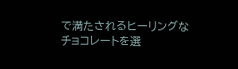で満たされるヒーリングなチョコレートを選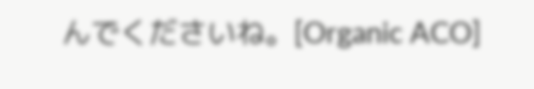んでくださいね。[Organic ACO]